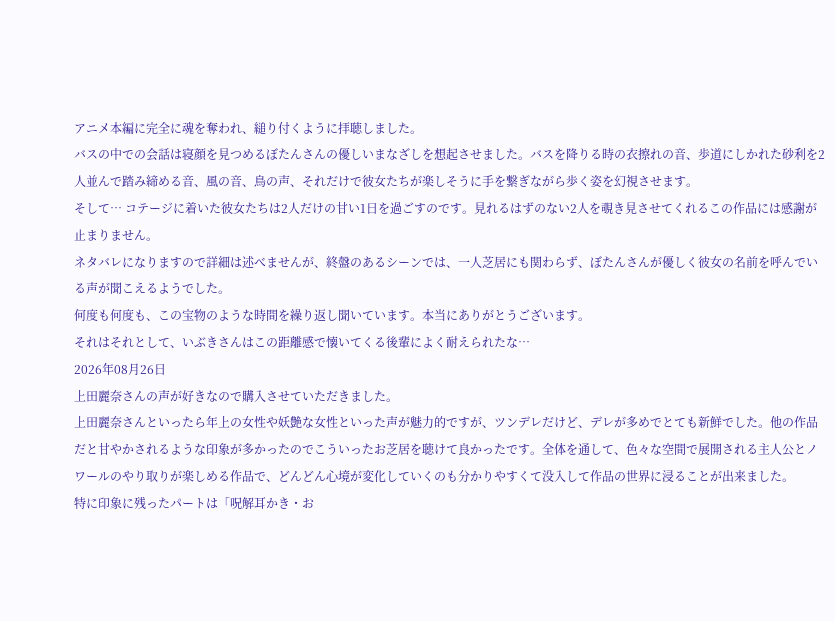アニメ本編に完全に魂を奪われ、縋り付くように拝聴しました。
バスの中での会話は寝顔を見つめるぼたんさんの優しいまなざしを想起させました。バスを降りる時の衣擦れの音、歩道にしかれた砂利を2人並んで踏み締める音、風の音、鳥の声、それだけで彼女たちが楽しそうに手を繋ぎながら歩く姿を幻視させます。
そして… コテージに着いた彼女たちは2人だけの甘い1日を過ごすのです。見れるはずのない2人を覗き見させてくれるこの作品には感謝が止まりません。
ネタバレになりますので詳細は述べませんが、終盤のあるシーンでは、一人芝居にも関わらず、ぼたんさんが優しく彼女の名前を呼んでいる声が聞こえるようでした。
何度も何度も、この宝物のような時間を繰り返し聞いています。本当にありがとうございます。
それはそれとして、いぶきさんはこの距離感で懐いてくる後輩によく耐えられたな…
2026年08月26日
上田麗奈さんの声が好きなので購入させていただきました。
上田麗奈さんといったら年上の女性や妖艶な女性といった声が魅力的ですが、ツンデレだけど、デレが多めでとても新鮮でした。他の作品だと甘やかされるような印象が多かったのでこういったお芝居を聴けて良かったです。全体を通して、色々な空間で展開される主人公とノワールのやり取りが楽しめる作品で、どんどん心境が変化していくのも分かりやすくて没入して作品の世界に浸ることが出来ました。
特に印象に残ったパートは「呪解耳かき・お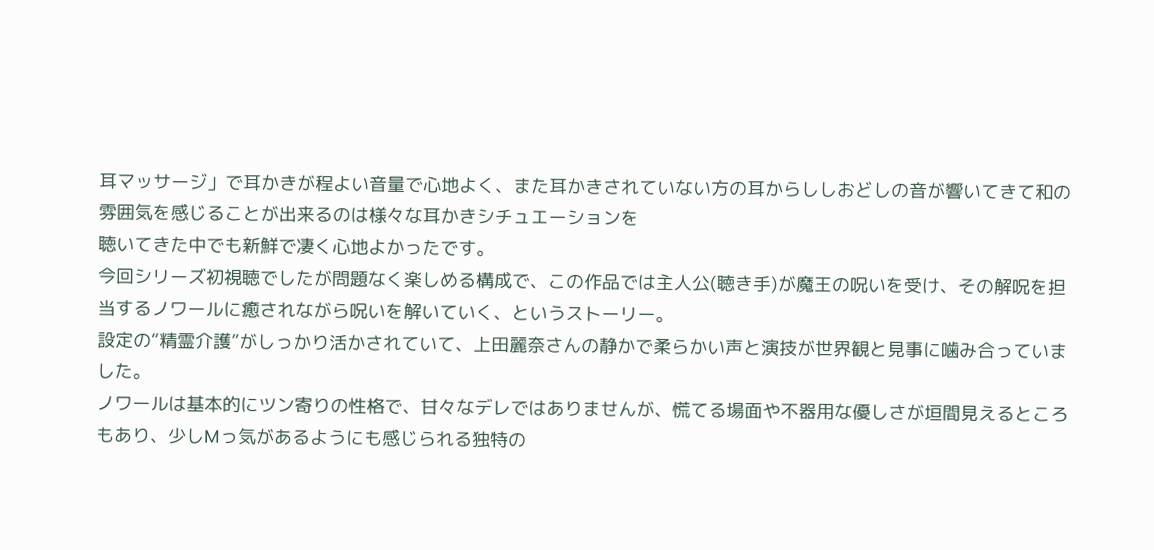耳マッサージ」で耳かきが程よい音量で心地よく、また耳かきされていない方の耳からししおどしの音が響いてきて和の雰囲気を感じることが出来るのは様々な耳かきシチュエーションを
聴いてきた中でも新鮮で凄く心地よかったです。
今回シリーズ初視聴でしたが問題なく楽しめる構成で、この作品では主人公(聴き手)が魔王の呪いを受け、その解呪を担当するノワールに癒されながら呪いを解いていく、というストーリー。
設定の“精霊介護”がしっかり活かされていて、上田麗奈さんの静かで柔らかい声と演技が世界観と見事に噛み合っていました。
ノワールは基本的にツン寄りの性格で、甘々なデレではありませんが、慌てる場面や不器用な優しさが垣間見えるところもあり、少しMっ気があるようにも感じられる独特の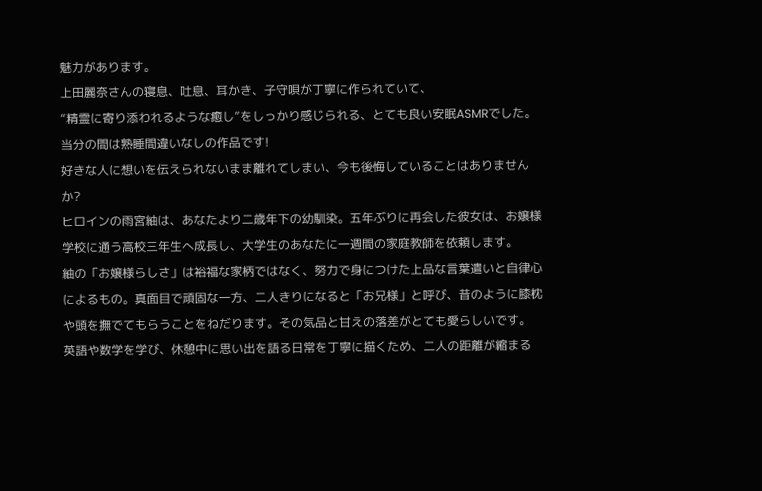魅力があります。
上田麗奈さんの寝息、吐息、耳かき、子守唄が丁寧に作られていて、
“精霊に寄り添われるような癒し”をしっかり感じられる、とても良い安眠ASMRでした。
当分の間は熟睡間違いなしの作品です!
好きな人に想いを伝えられないまま離れてしまい、今も後悔していることはありませんか?
ヒロインの雨宮紬は、あなたより二歳年下の幼馴染。五年ぶりに再会した彼女は、お嬢様学校に通う高校三年生へ成長し、大学生のあなたに一週間の家庭教師を依頼します。
紬の「お嬢様らしさ」は裕福な家柄ではなく、努力で身につけた上品な言葉遣いと自律心によるもの。真面目で頑固な一方、二人きりになると「お兄様」と呼び、昔のように膝枕や頭を撫でてもらうことをねだります。その気品と甘えの落差がとても愛らしいです。
英語や数学を学び、休憩中に思い出を語る日常を丁寧に描くため、二人の距離が縮まる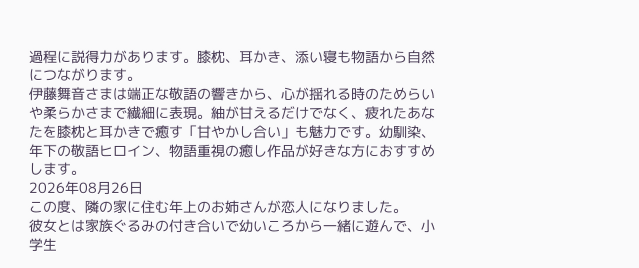過程に説得力があります。膝枕、耳かき、添い寝も物語から自然につながります。
伊藤舞音さまは端正な敬語の響きから、心が揺れる時のためらいや柔らかさまで繊細に表現。紬が甘えるだけでなく、疲れたあなたを膝枕と耳かきで癒す「甘やかし合い」も魅力です。幼馴染、年下の敬語ヒロイン、物語重視の癒し作品が好きな方におすすめします。
2026年08月26日
この度、隣の家に住む年上のお姉さんが恋人になりました。
彼女とは家族ぐるみの付き合いで幼いころから一緒に遊んで、小学生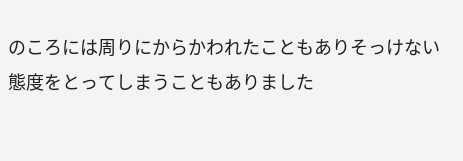のころには周りにからかわれたこともありそっけない態度をとってしまうこともありました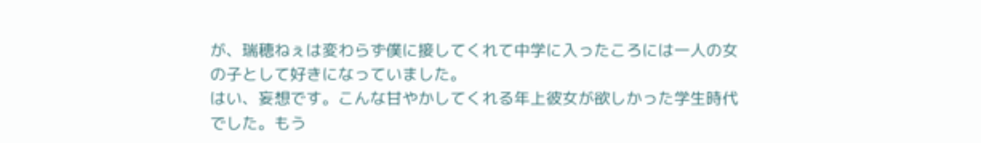が、瑞穂ねぇは変わらず僕に接してくれて中学に入ったころには一人の女の子として好きになっていました。
はい、妄想です。こんな甘やかしてくれる年上彼女が欲しかった学生時代でした。もう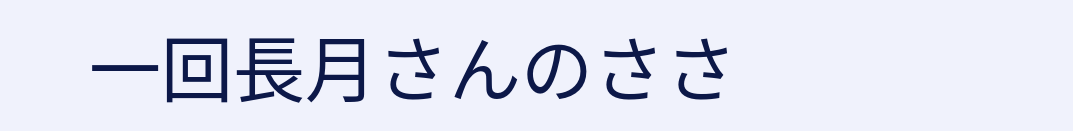一回長月さんのささ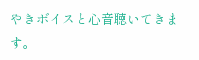やきボイスと心音聴いてきます。